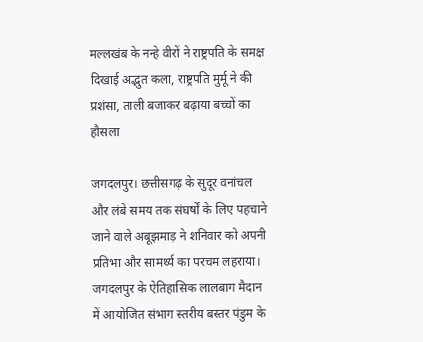मल्लखंब के नन्हे वीरों ने राष्ट्रपति के समक्ष दिखाई अद्भुत कला, राष्ट्रपति मुर्मू ने की प्रशंसा, ताली बजाकर बढ़ाया बच्चों का हौसला

जगदलपुर। छत्तीसगढ़ के सुदूर वनांचल और लंबे समय तक संघर्षों के लिए पहचाने जाने वाले अबूझमाड़ ने शनिवार को अपनी प्रतिभा और सामर्थ्य का परचम लहराया। जगदलपुर के ऐतिहासिक लालबाग मैदान में आयोजित संभाग स्तरीय बस्तर पंडुम के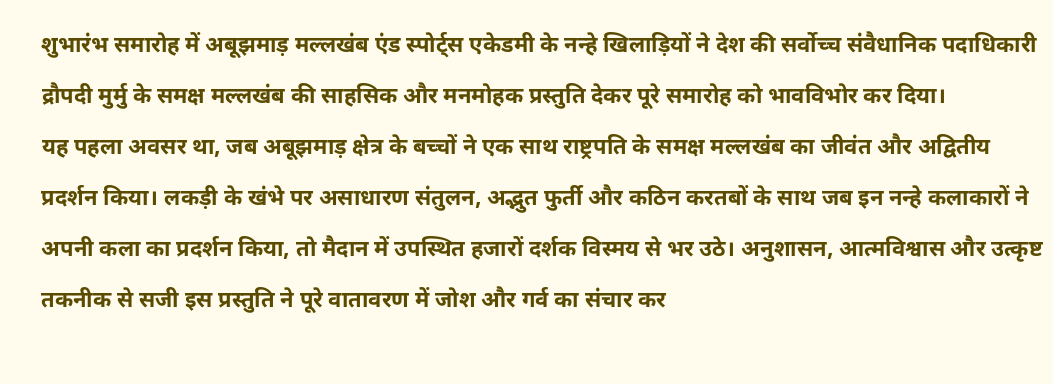शुभारंभ समारोह में अबूझमाड़ मल्लखंब एंड स्पोर्ट्स एकेडमी के नन्हे खिलाड़ियों ने देश की सर्वोच्च संवैधानिक पदाधिकारी द्रौपदी मुर्मु के समक्ष मल्लखंब की साहसिक और मनमोहक प्रस्तुति देकर पूरे समारोह को भावविभोर कर दिया।
यह पहला अवसर था, जब अबूझमाड़ क्षेत्र के बच्चों ने एक साथ राष्ट्रपति के समक्ष मल्लखंब का जीवंत और अद्वितीय प्रदर्शन किया। लकड़ी के खंभे पर असाधारण संतुलन, अद्भुत फुर्ती और कठिन करतबों के साथ जब इन नन्हे कलाकारों ने अपनी कला का प्रदर्शन किया, तो मैदान में उपस्थित हजारों दर्शक विस्मय से भर उठे। अनुशासन, आत्मविश्वास और उत्कृष्ट तकनीक से सजी इस प्रस्तुति ने पूरे वातावरण में जोश और गर्व का संचार कर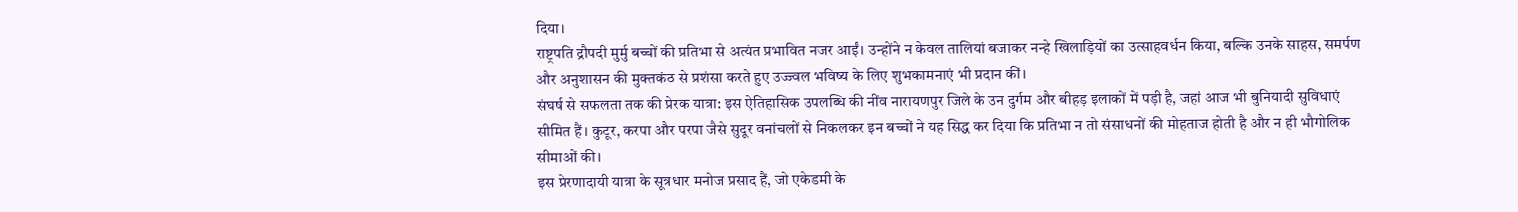दिया।
राष्ट्रपति द्रौपदी मुर्मु बच्चों की प्रतिभा से अत्यंत प्रभावित नजर आईं। उन्होंने न केवल तालियां बजाकर नन्हे खिलाड़ियों का उत्साहवर्धन किया, बल्कि उनके साहस, समर्पण और अनुशासन की मुक्तकंठ से प्रशंसा करते हुए उज्ज्वल भविष्य के लिए शुभकामनाएं भी प्रदान कीं।
संघर्ष से सफलता तक की प्रेरक यात्रा: इस ऐतिहासिक उपलब्धि की नींव नारायणपुर जिले के उन दुर्गम और बीहड़ इलाकों में पड़ी है, जहां आज भी बुनियादी सुविधाएं सीमित हैं। कुटूर, करपा और परपा जैसे सुदूर वनांचलों से निकलकर इन बच्चों ने यह सिद्ध कर दिया कि प्रतिभा न तो संसाधनों की मोहताज होती है और न ही भौगोलिक सीमाओं की।
इस प्रेरणादायी यात्रा के सूत्रधार मनोज प्रसाद हैं, जो एकेडमी के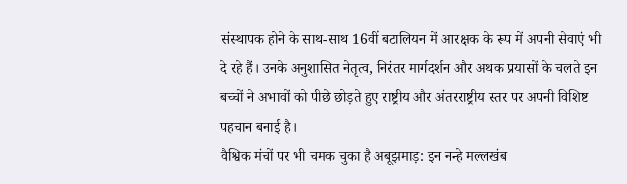संस्थापक होने के साथ-साथ 16वीं बटालियन में आरक्षक के रूप में अपनी सेवाएं भी दे रहे हैं। उनके अनुशासित नेतृत्व, निरंतर मार्गदर्शन और अथक प्रयासों के चलते इन बच्चों ने अभावों को पीछे छोड़ते हुए राष्ट्रीय और अंतरराष्ट्रीय स्तर पर अपनी विशिष्ट पहचान बनाई है।
वैश्विक मंचों पर भी चमक चुका है अबूझमाड़: इन नन्हे मल्लखंब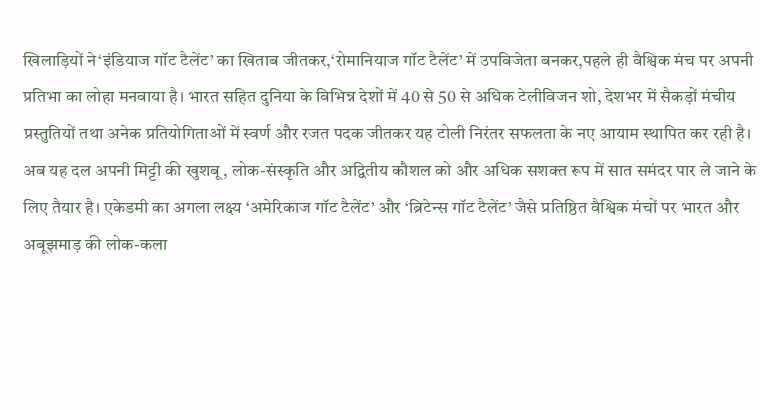खिलाड़ियों ने‘इंडियाज गॉट टैलेंट’ का खिताब जीतकर,‘रोमानियाज गॉट टैलेंट’ में उपविजेता बनकर,पहले ही वैश्विक मंच पर अपनी प्रतिभा का लोहा मनवाया है। भारत सहित दुनिया के विभिन्न देशों में 40 से 50 से अधिक टेलीविजन शो, देशभर में सैकड़ों मंचीय प्रस्तुतियों तथा अनेक प्रतियोगिताओं में स्वर्ण और रजत पदक जीतकर यह टोली निरंतर सफलता के नए आयाम स्थापित कर रही है।
अब यह दल अपनी मिट्टी की खुशबू, लोक-संस्कृति और अद्वितीय कौशल को और अधिक सशक्त रूप में सात समंदर पार ले जाने के लिए तैयार है। एकेडमी का अगला लक्ष्य ‘अमेरिकाज गॉट टैलेंट’ और ‘ब्रिटेन्स गॉट टैलेंट’ जैसे प्रतिष्ठित वैश्विक मंचों पर भारत और अबूझमाड़ की लोक-कला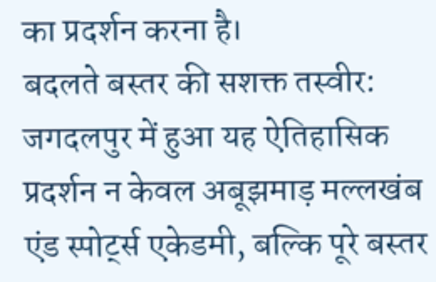का प्रदर्शन करना है।
बदलते बस्तर की सशक्त तस्वीर: जगदलपुर में हुआ यह ऐतिहासिक प्रदर्शन न केवल अबूझमाड़ मल्लखंब एंड स्पोर्ट्स एकेडमी, बल्कि पूरे बस्तर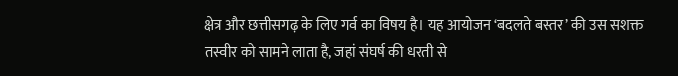क्षेत्र और छत्तीसगढ़ के लिए गर्व का विषय है। यह आयोजन ‘बदलते बस्तर’ की उस सशक्त तस्वीर को सामने लाता है, जहां संघर्ष की धरती से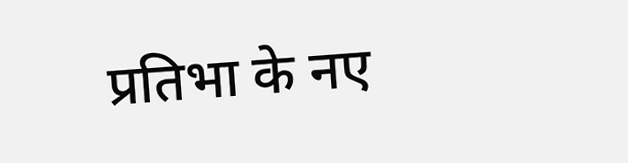प्रतिभा के नए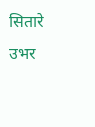सितारे उभर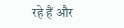रहे हैं और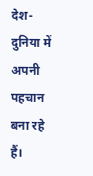देश-दुनिया में अपनी पहचान बना रहे हैं।